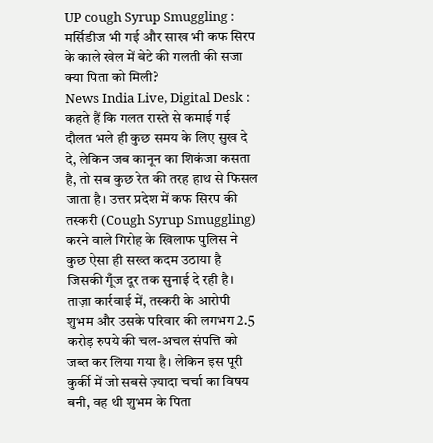UP cough Syrup Smuggling : मर्सिडीज भी गई और साख भी कफ सिरप के काले खेल में बेटे की गलती की सजा क्या पिता को मिली?
News India Live, Digital Desk : कहते हैं कि गलत रास्ते से कमाई गई दौलत भले ही कुछ समय के लिए सुख दे दे, लेकिन जब कानून का शिकंजा कसता है, तो सब कुछ रेत की तरह हाथ से फिसल जाता है। उत्तर प्रदेश में कफ सिरप की तस्करी (Cough Syrup Smuggling) करने वाले गिरोह के खिलाफ पुलिस ने कुछ ऐसा ही सख्त कदम उठाया है जिसकी गूँज दूर तक सुनाई दे रही है।
ताज़ा कार्रवाई में, तस्करी के आरोपी शुभम और उसके परिवार की लगभग 2.5 करोड़ रुपये की चल-अचल संपत्ति को जब्त कर लिया गया है। लेकिन इस पूरी कुर्की में जो सबसे ज़्यादा चर्चा का विषय बनी, वह थी शुभम के पिता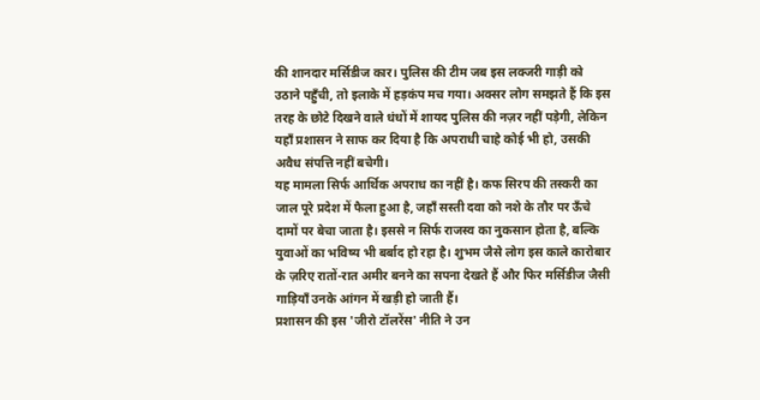की शानदार मर्सिडीज कार। पुलिस की टीम जब इस लक्जरी गाड़ी को उठाने पहुँची, तो इलाके में हड़कंप मच गया। अक्सर लोग समझते हैं कि इस तरह के छोटे दिखने वाले धंधों में शायद पुलिस की नज़र नहीं पड़ेगी, लेकिन यहाँ प्रशासन ने साफ कर दिया है कि अपराधी चाहे कोई भी हो, उसकी अवैध संपत्ति नहीं बचेगी।
यह मामला सिर्फ आर्थिक अपराध का नहीं है। कफ सिरप की तस्करी का जाल पूरे प्रदेश में फैला हुआ है, जहाँ सस्ती दवा को नशे के तौर पर ऊँचे दामों पर बेचा जाता है। इससे न सिर्फ राजस्व का नुकसान होता है, बल्कि युवाओं का भविष्य भी बर्बाद हो रहा है। शुभम जैसे लोग इस काले कारोबार के ज़रिए रातों-रात अमीर बनने का सपना देखते हैं और फिर मर्सिडीज जैसी गाड़ियाँ उनके आंगन में खड़ी हो जाती हैं।
प्रशासन की इस 'जीरो टॉलरेंस' नीति ने उन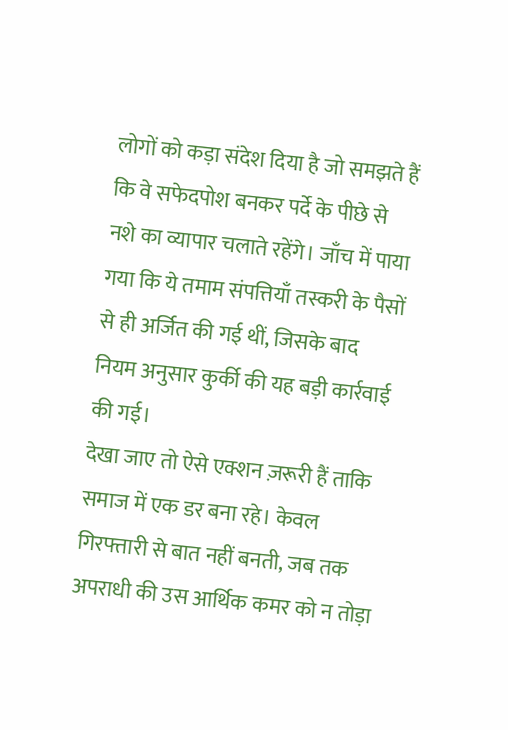लोगों को कड़ा संदेश दिया है जो समझते हैं कि वे सफेदपोश बनकर पर्दे के पीछे से नशे का व्यापार चलाते रहेंगे। जाँच में पाया गया कि ये तमाम संपत्तियाँ तस्करी के पैसों से ही अर्जित की गई थीं, जिसके बाद नियम अनुसार कुर्की की यह बड़ी कार्रवाई की गई।
देखा जाए तो ऐसे एक्शन ज़रूरी हैं ताकि समाज में एक डर बना रहे। केवल गिरफ्तारी से बात नहीं बनती, जब तक अपराधी की उस आर्थिक कमर को न तोड़ा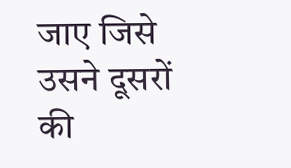जाए जिसे उसने दूसरों की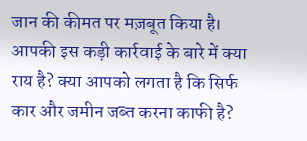जान की कीमत पर मज़बूत किया है। आपकी इस कड़ी कार्रवाई के बारे में क्या राय है? क्या आपको लगता है कि सिर्फ कार और जमीन जब्त करना काफी है?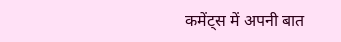कमेंट्स में अपनी बात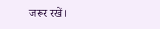जरूर रखें।